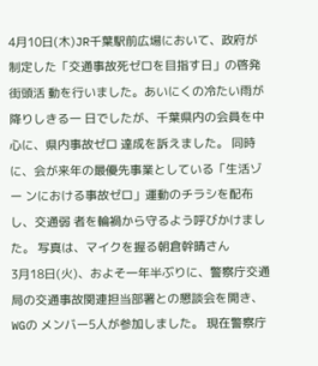4月10日(木)JR千葉駅前広場において、政府が 制定した「交通事故死ゼロを目指す日」の啓発街頭活 動を行いました。あいにくの冷たい雨が降りしきる一 日でしたが、千葉県内の会員を中心に、県内事故ゼロ 達成を訴えました。 同時に、会が来年の最優先事業としている「生活ゾー ンにおける事故ゼロ」運動のチラシを配布し、交通弱 者を輪禍から守るよう呼びかけました。 写真は、マイクを握る朝倉幹晴さん
3月18日(火)、およそ一年半ぶりに、警察庁交通 局の交通事故関連担当部署との懇談会を開き、WGの メンバー5人が参加しました。 現在警察庁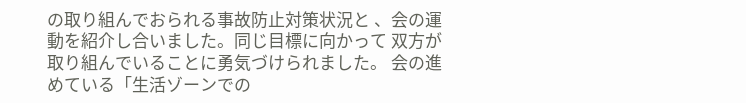の取り組んでおられる事故防止対策状況と 、会の運動を紹介し合いました。同じ目標に向かって 双方が取り組んでいることに勇気づけられました。 会の進めている「生活ゾーンでの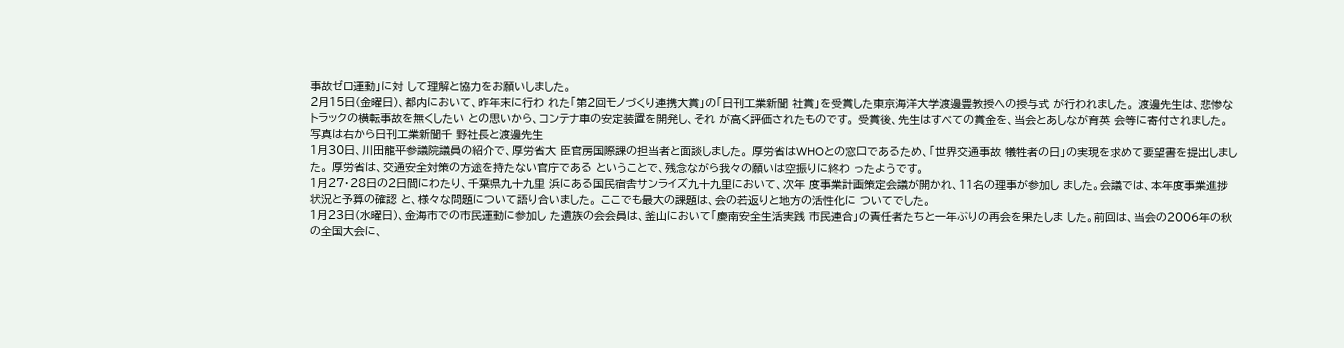事故ゼロ運動」に対 して理解と協力をお願いしました。
2月15日(金曜日)、都内において、昨年末に行わ れた「第2回モノづくり連携大賞」の「日刊工業新聞 社賞」を受賞した東京海洋大学渡邊豊教授への授与式 が行われました。 渡邊先生は、悲惨なトラックの横転事故を無くしたい との思いから、コンテナ車の安定装置を開発し、それ が高く評価されたものです。 受賞後、先生はすべての賞金を、当会とあしなが育英 会等に寄付されました。写真は右から日刊工業新聞千 野社長と渡邊先生
1月30日、川田龍平参議院議員の紹介で、厚労省大 臣官房国際課の担当者と面談しました。 厚労省はWHOとの窓口であるため、「世界交通事故 犠牲者の日」の実現を求めて要望書を提出しました。 厚労省は、交通安全対策の方途を持たない官庁である ということで、残念ながら我々の願いは空振りに終わ ったようです。
1月27・28日の2日間にわたり、千葉県九十九里 浜にある国民宿舎サンライズ九十九里において、次年 度事業計画策定会議が開かれ、11名の理事が参加し ました。会議では、本年度事業進捗状況と予算の確認 と、様々な問題について語り合いました。 ここでも最大の課題は、会の若返りと地方の活性化に ついてでした。
1月23日(水曜日)、金海市での市民運動に参加し た遺族の会会員は、釜山において「慶南安全生活実践 市民連合」の責任者たちと一年ぶりの再会を果たしま した。前回は、当会の2006年の秋の全国大会に、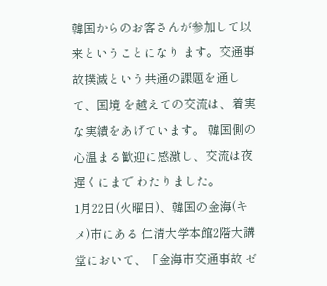韓国からのお客さんが参加して以来ということになり ます。交通事故撲滅という共通の課題を通して、国境 を越えての交流は、着実な実績をあげています。 韓国側の心温まる歓迎に感激し、交流は夜遅くにまで わたりました。
1月22日(火曜日)、韓国の金海(キメ)市にある 仁清大学本館2階大講堂において、「金海市交通事故 ゼ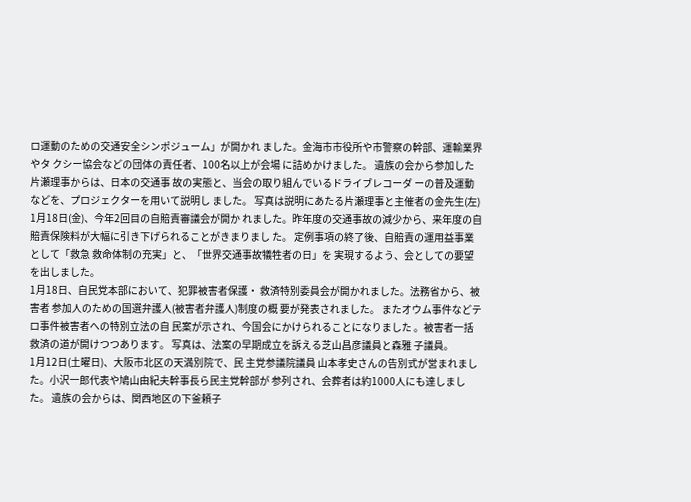ロ運動のための交通安全シンポジューム」が開かれ ました。金海市市役所や市警察の幹部、運輸業界やタ クシー協会などの団体の責任者、100名以上が会場 に詰めかけました。 遺族の会から参加した片瀬理事からは、日本の交通事 故の実態と、当会の取り組んでいるドライブレコーダ ーの普及運動などを、プロジェクターを用いて説明し ました。 写真は説明にあたる片瀬理事と主催者の金先生(左)
1月18日(金)、今年2回目の自賠責審議会が開か れました。昨年度の交通事故の減少から、来年度の自 賠責保険料が大幅に引き下げられることがきまりまし た。 定例事項の終了後、自賠責の運用益事業として「救急 救命体制の充実」と、「世界交通事故犠牲者の日」を 実現するよう、会としての要望を出しました。
1月18日、自民党本部において、犯罪被害者保護・ 救済特別委員会が開かれました。法務省から、被害者 参加人のための国選弁護人(被害者弁護人)制度の概 要が発表されました。 またオウム事件などテロ事件被害者への特別立法の自 民案が示され、今国会にかけられることになりました 。被害者一括救済の道が開けつつあります。 写真は、法案の早期成立を訴える芝山昌彦議員と森雅 子議員。
1月12日(土曜日)、大阪市北区の天満別院で、民 主党参議院議員 山本孝史さんの告別式が営まれまし た。小沢一郎代表や鳩山由紀夫幹事長ら民主党幹部が 参列され、会葬者は約1000人にも達しました。 遺族の会からは、関西地区の下釜頼子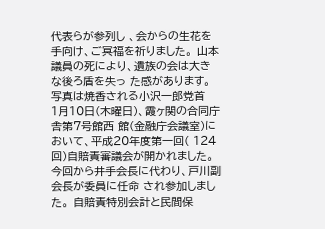代表らが参列し 、会からの生花を手向け、ご冥福を祈りました。 山本議員の死により、遺族の会は大きな後ろ盾を失っ た感があります。写真は焼香される小沢一郎党首
1月10日(木曜日)、霞ヶ関の合同庁舎第7号館西 館(金融庁会議室)において、平成20年度第一回( 124回)自賠責審議会が開かれました。 今回から井手会長に代わり、戸川副会長が委員に任命 され参加しました。 自賠責特別会計と民間保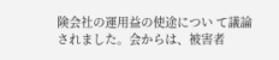険会社の運用益の使途につい て議論されました。会からは、被害者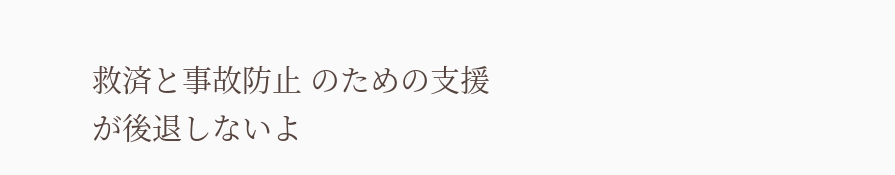救済と事故防止 のための支援が後退しないよ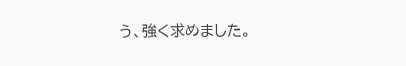う、強く求めました。